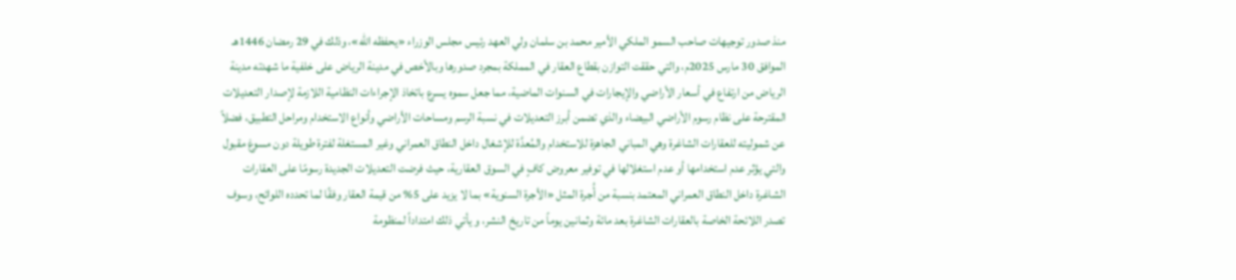منذ صدور توجيهات صاحب السمو الملكي الأمير محمد بن سلمان ولي العهد رئيس مجلس الوزراء «يحفظه الله»، وذلك في 29 رمضان 1446هـ الموافق 30 مارس 2025م، والتي حققت التوازن بقطاع العقار في المملكة بمجرد صدورها وبالأخص في مدينة الرياض على خلفية ما شهدته مدينة الرياض من ارتفاع في أسعار الأراضي والإيجارات في السنوات الماضية، مما جعل سموه يسرع باتخاذ الإجراءات النظامية اللازمة لإصدار التعديلات المقترحة على نظام رسوم الأراضي البيضاء والذي تضمن أبرز التعديلات في نسبة الرسم ومساحات الأراضي وأنواع الاستخدام ومراحل التطبيق، فضلاً عن شموليته للعقارات الشاغرة وهي المباني الجاهزة للاستخدام والمُعدَّة للإشغال داخل النطاق العمراني وغير المستغلة لفترة طويلة دون مسوغ مقبول والتي يؤثر عدم استخدامها أو عدم استغلالها في توفير معروض كافٍ في السوق العقارية، حيث فرضت التعديلات الجديدة رسومًا على العقارات الشاغرة داخل النطاق العمراني المعتمد بنسبة من أُجرة المثل «الأجرة السنوية» بما لا يزيد على 5% من قيمة العقار وفقًا لما تحدده اللوائح، وسوف تصدر اللائحة الخاصة بالعقارات الشاغرة بعد مائة وثمانين يوماً من تاريخ النشر، و يأتي ذلك امتداداً لمنظومة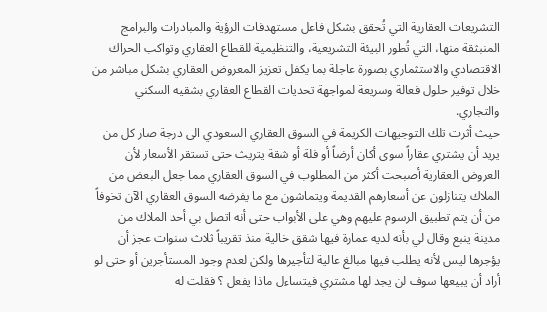التشريعات العقارية التي تُحقق بشكل فاعل مستهدفات الرؤية والمبادرات والبرامج المنبثقة منها، التي تُطور البيئة التشريعية، والتنظيمية للقطاع العقاري وتواكب الحراك الاقتصادي والاستثماري بصورة عاجلة بما يكفل تعزيز المعروض العقاري بشكل مباشر من خلال توفير حلول فعالة وسريعة لمواجهة تحديات القطاع العقاري بشقيه السكني والتجاري.
حيث أثرت تلك التوجيهات الكريمة في السوق العقاري السعودي الى درجة صار كل من يريد أن يشتري عقاراً سوى أكان أرضاً أو فلة أو شقة يتريث حتى تستقر الأسعار لأن العروض العقارية أصبحت أكثر من المطلوب في السوق العقاري مما جعل البعض من الملاك يتنازلون عن أسعارهم القديمة ويتماشون مع ما يفرضه السوق العقاري الآن تخوفاً من أن يتم تطبيق الرسوم عليهم وهي على الأبواب حتى أنه اتصل بي أحد الملاك من مدينة ينبع وقال لي بأنه لديه عمارة فيها شقق خالية منذ تقريباً ثلاث سنوات عجز أن يؤجرها ليس لأنه يطلب فيها مبالغ عالية لتأجيرها ولكن لعدم وجود المستأجرين أو حتى لو أراد أن يبيعها سوف لن يجد لها مشتري فيتساءل ماذا يفعل ؟ فقلت له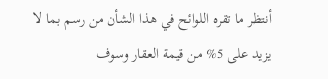أنتظر ما تقره اللوائح في هذا الشأن من رسم بما لا يزيد على 5% من قيمة العقار وسوف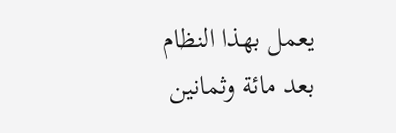يعمل بهذا النظام بعد مائة وثمانين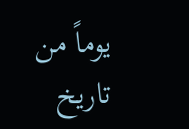يوماً من تاريخ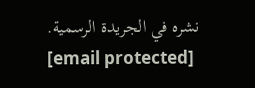نشره في الجريدة الرسمية.
[email protected]